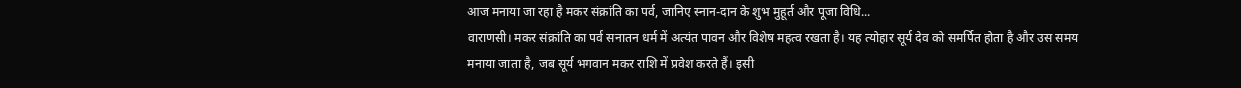आज मनाया जा रहा है मकर संक्रांति का पर्व, जानिए स्नान-दान के शुभ मुहूर्त और पूजा विधि...
वाराणसी। मकर संक्रांति का पर्व सनातन धर्म में अत्यंत पावन और विशेष महत्व रखता है। यह त्योहार सूर्य देव को समर्पित होता है और उस समय मनाया जाता है, जब सूर्य भगवान मकर राशि में प्रवेश करते हैं। इसी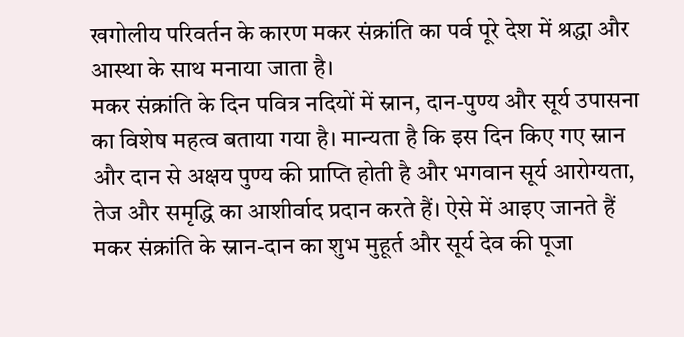खगोलीय परिवर्तन के कारण मकर संक्रांति का पर्व पूरे देश में श्रद्धा और आस्था के साथ मनाया जाता है।
मकर संक्रांति के दिन पवित्र नदियों में स्नान, दान-पुण्य और सूर्य उपासना का विशेष महत्व बताया गया है। मान्यता है कि इस दिन किए गए स्नान और दान से अक्षय पुण्य की प्राप्ति होती है और भगवान सूर्य आरोग्यता, तेज और समृद्धि का आशीर्वाद प्रदान करते हैं। ऐसे में आइए जानते हैं मकर संक्रांति के स्नान-दान का शुभ मुहूर्त और सूर्य देव की पूजा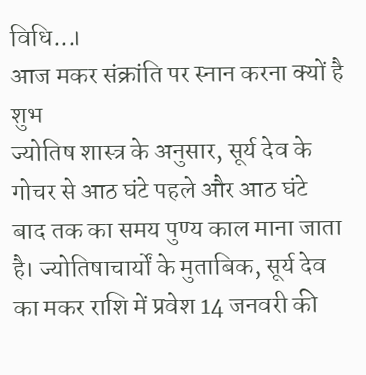विधि...।
आज मकर संक्रांति पर स्नान करना क्यों है शुभ
ज्योतिष शास्त्र के अनुसार, सूर्य देव के गोचर से आठ घंटे पहले और आठ घंटे बाद तक का समय पुण्य काल माना जाता है। ज्योतिषाचार्यों के मुताबिक, सूर्य देव का मकर राशि में प्रवेश 14 जनवरी की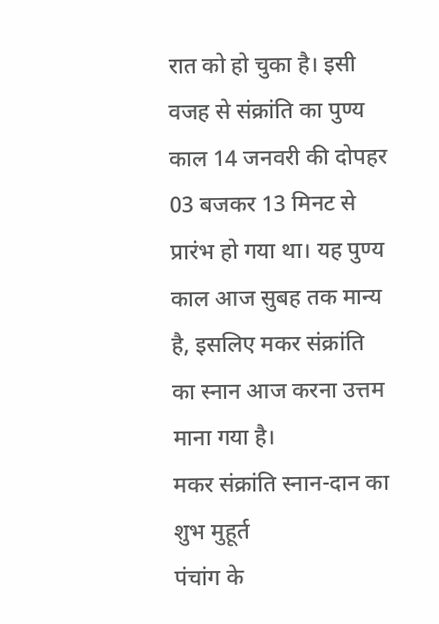रात को हो चुका है। इसी वजह से संक्रांति का पुण्य काल 14 जनवरी की दोपहर 03 बजकर 13 मिनट से प्रारंभ हो गया था। यह पुण्य काल आज सुबह तक मान्य है, इसलिए मकर संक्रांति का स्नान आज करना उत्तम माना गया है।
मकर संक्रांति स्नान-दान का शुभ मुहूर्त
पंचांग के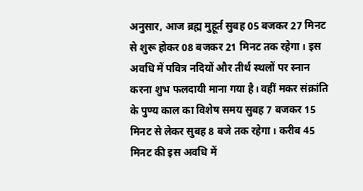अनुसार, आज ब्रह्म मुहूर्त सुबह 05 बजकर 27 मिनट से शुरू होकर 08 बजकर 21 मिनट तक रहेगा। इस अवधि में पवित्र नदियों और तीर्थ स्थलों पर स्नान करना शुभ फलदायी माना गया है। वहीं मकर संक्रांति के पुण्य काल का विशेष समय सुबह 7 बजकर 15 मिनट से लेकर सुबह 8 बजे तक रहेगा। करीब 45 मिनट की इस अवधि में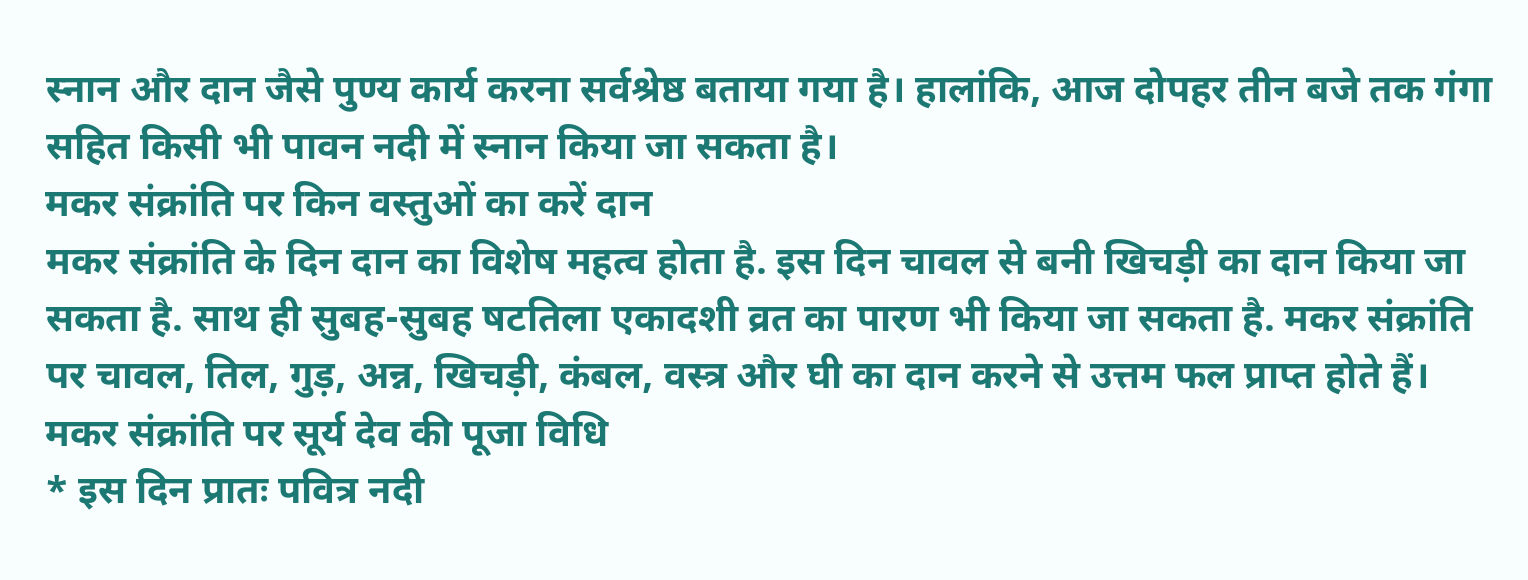स्नान और दान जैसे पुण्य कार्य करना सर्वश्रेष्ठ बताया गया है। हालांकि, आज दोपहर तीन बजे तक गंगा सहित किसी भी पावन नदी में स्नान किया जा सकता है।
मकर संक्रांति पर किन वस्तुओं का करें दान
मकर संक्रांति के दिन दान का विशेष महत्व होता है. इस दिन चावल से बनी खिचड़ी का दान किया जा सकता है. साथ ही सुबह-सुबह षटतिला एकादशी व्रत का पारण भी किया जा सकता है. मकर संक्रांति पर चावल, तिल, गुड़, अन्न, खिचड़ी, कंबल, वस्त्र और घी का दान करने से उत्तम फल प्राप्त होते हैं।
मकर संक्रांति पर सूर्य देव की पूजा विधि
* इस दिन प्रातः पवित्र नदी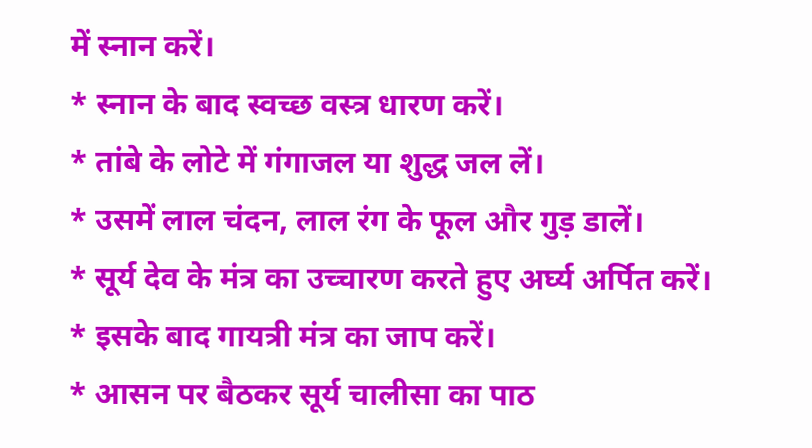में स्नान करें।
* स्नान के बाद स्वच्छ वस्त्र धारण करें।
* तांबे के लोटे में गंगाजल या शुद्ध जल लें।
* उसमें लाल चंदन, लाल रंग के फूल और गुड़ डालें।
* सूर्य देव के मंत्र का उच्चारण करते हुए अर्घ्य अर्पित करें।
* इसके बाद गायत्री मंत्र का जाप करें।
* आसन पर बैठकर सूर्य चालीसा का पाठ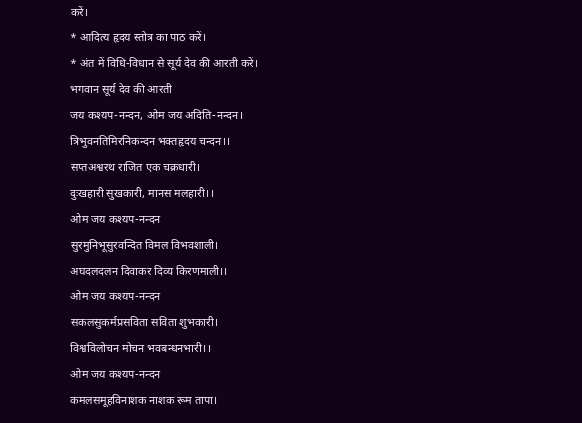करें।
* आदित्य हृदय स्तोत्र का पाठ करें।
* अंत में विधि-विधान से सूर्य देव की आरती करें।
भगवान सूर्य देव की आरती
जय कश्यप-नन्दन, ओम जय अदिति-नन्दन।
त्रिभुवनतिमिरनिकन्दन भक्तहृदय चन्दन।।
सप्तअश्वरथ राजित एक चक्रधारी।
दुःखहारी सुखकारी, मानस मलहारी।।
ओम जय कश्यप-नन्दन
सुरमुनिभूसुरवन्दित विमल विभवशाली।
अघदलदलन दिवाकर दिव्य किरणमाली।।
ओम जय कश्यप-नन्दन
सकलसुकर्मप्रसविता सविता शुभकारी।
विश्वविलोचन मोचन भवबन्धनभारी।।
ओम जय कश्यप-नन्दन
कमलसमूहविनाशक नाशक रूम तापा।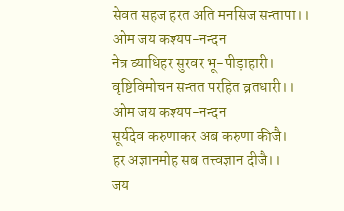सेवत सहज हरत अति मनसिज सन्तापा।।
ओम जय कश्यप-नन्दन
नेत्र व्याधिहर सुरवर भू-पीड़ाहारी।
वृष्टिविमोचन सन्तत परहित व्रतधारी।।
ओम जय कश्यप-नन्दन
सूर्यदेव करुणाकर अब करुणा कीजै।
हर अज्ञानमोह सब तत्त्वज्ञान दीजै।।
जय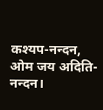कश्यप-नन्दन, ओम जय अदिति-नन्दन।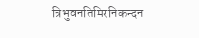त्रिभुवनतिमिरनिकन्दन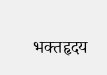भक्तहृदय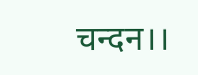चन्दन।।